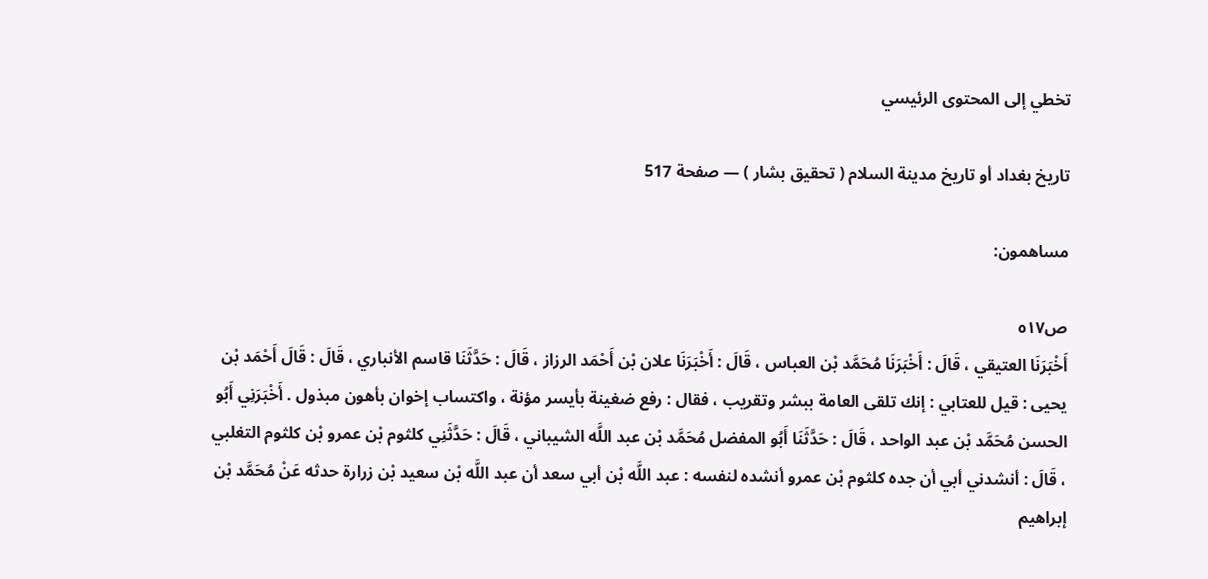تخطي إلى المحتوى الرئيسي

تاريخ بغداد أو تاريخ مدينة السلام ( تحقيق بشار ) — صفحة 517

مساهمون:

ص٥١٧
أَخْبَرَنَا العتيقي ، قَالَ : أَخْبَرَنَا مُحَمَّد بْن العباس ، قَالَ : أَخْبَرَنَا علان بْن أَحْمَد الرزاز ، قَالَ : حَدَّثَنَا قاسم الأنباري ، قَالَ : قَالَ أَحْمَد بْن يحيى : قيل للعتابي : إنك تلقى العامة ببشر وتقريب ، فقال : رفع ضغينة بأيسر مؤنة ، واكتساب إخوان بأهون مبذول . أَخْبَرَنِي أَبُو الحسن مُحَمَّد بْن عبد الواحد ، قَالَ : حَدَّثَنَا أَبُو المفضل مُحَمَّد بْن عبد اللَّه الشيباني ، قَالَ : حَدَّثَنِي كلثوم بْن عمرو بْن كلثوم التغلبي ، قَالَ : أنشدني أبي أن جده كلثوم بْن عمرو أنشده لنفسه : عبد اللَّه بْن أبي سعد أن عبد اللَّه بْن سعيد بْن زرارة حدثه عَنْ مُحَمَّد بْن إبراهيم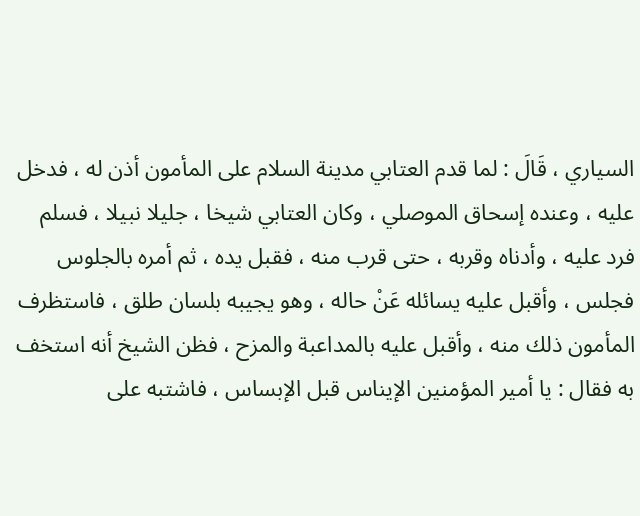السياري ، قَالَ : لما قدم العتابي مدينة السلام على المأمون أذن له ، فدخل عليه ، وعنده إسحاق الموصلي ، وكان العتابي شيخا ، جليلا نبيلا ، فسلم فرد عليه ، وأدناه وقربه ، حتى قرب منه ، فقبل يده ، ثم أمره بالجلوس فجلس ، وأقبل عليه يسائله عَنْ حاله ، وهو يجيبه بلسان طلق ، فاستظرف المأمون ذلك منه ، وأقبل عليه بالمداعبة والمزح ، فظن الشيخ أنه استخف به فقال : يا أمير المؤمنين الإيناس قبل الإبساس ، فاشتبه على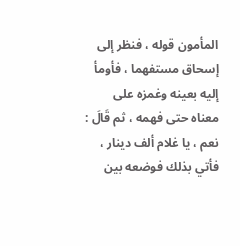المأمون قوله ، فنظر إلى إسحاق مستفهما ، فأومأ إليه بعينه وغمزه على معناه حتى فهمه ، ثم قَالَ : نعم ، يا غلام ألف دينار ، فأتي بذلك فوضعه بين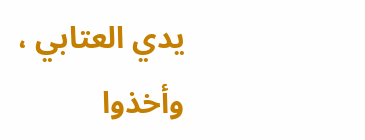يدي العتابي ، وأخذوا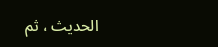الحديث ، ثم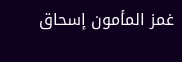غمز المأمون إسحاق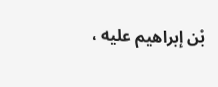بْن إبراهيم عليه ،